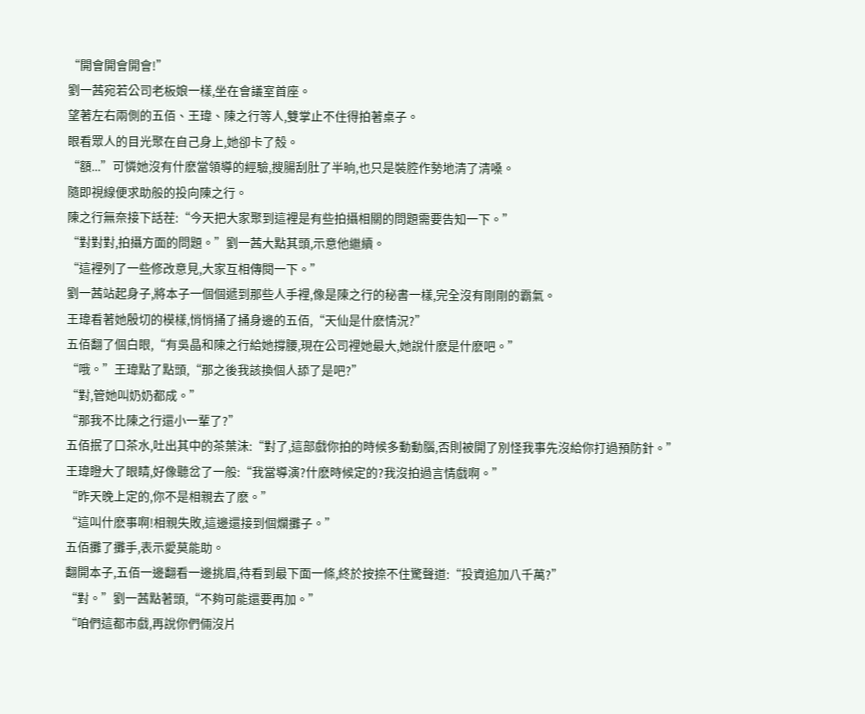“開會開會開會!”
劉一茜宛若公司老板娘一樣,坐在會議室首座。
望著左右兩側的五佰、王瑋、陳之行等人,雙掌止不住得拍著桌子。
眼看眾人的目光聚在自己身上,她卻卡了殼。
“額...”可憐她沒有什麽當領導的經驗,搜腸刮肚了半晌,也只是裝腔作勢地清了清嗓。
隨即視線便求助般的投向陳之行。
陳之行無奈接下話茬:“今天把大家聚到這裡是有些拍攝相關的問題需要告知一下。”
“對對對,拍攝方面的問題。”劉一茜大點其頭,示意他繼續。
“這裡列了一些修改意見,大家互相傳閱一下。”
劉一茜站起身子,將本子一個個遞到那些人手裡,像是陳之行的秘書一樣,完全沒有剛剛的霸氣。
王瑋看著她殷切的模樣,悄悄捅了捅身邊的五佰,“天仙是什麽情況?”
五佰翻了個白眼,“有吳晶和陳之行給她撐腰,現在公司裡她最大,她說什麽是什麽吧。”
“哦。”王瑋點了點頭,“那之後我該換個人舔了是吧?”
“對,管她叫奶奶都成。”
“那我不比陳之行還小一輩了?”
五佰抿了口茶水,吐出其中的茶葉沫:“對了,這部戲你拍的時候多動動腦,否則被開了別怪我事先沒給你打過預防針。”
王瑋瞪大了眼睛,好像聽岔了一般:“我當導演?什麽時候定的?我沒拍過言情戲啊。”
“昨天晚上定的,你不是相親去了麽。”
“這叫什麽事啊!相親失敗,這邊還接到個爛攤子。”
五佰攤了攤手,表示愛莫能助。
翻開本子,五佰一邊翻看一邊挑眉,待看到最下面一條,終於按捺不住驚聲道:“投資追加八千萬?”
“對。”劉一茜點著頭,“不夠可能還要再加。”
“咱們這都市戲,再說你們倆沒片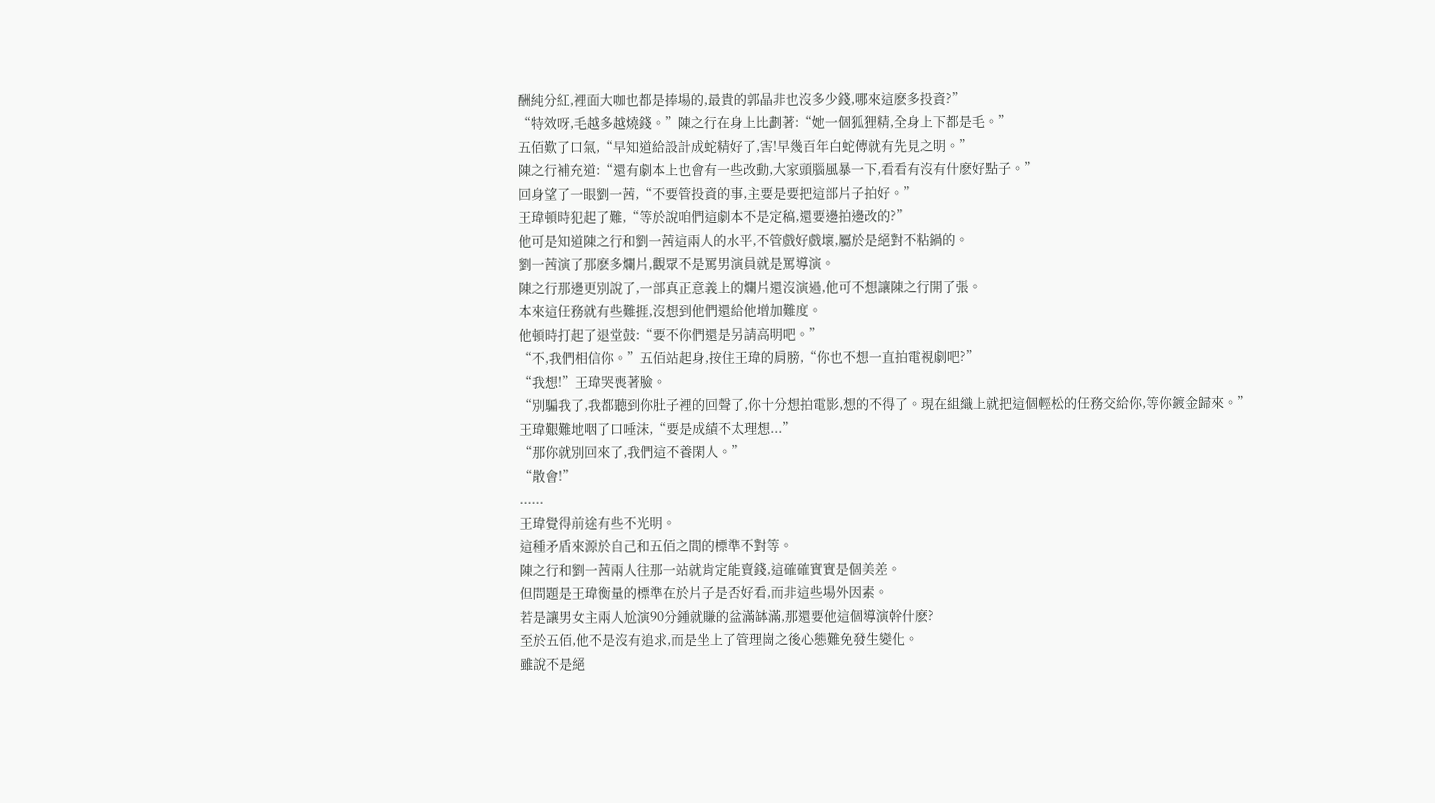酬純分紅,裡面大咖也都是捧場的,最貴的郭晶非也沒多少錢,哪來這麽多投資?”
“特效呀,毛越多越燒錢。”陳之行在身上比劃著:“她一個狐狸精,全身上下都是毛。”
五佰歎了口氣,“早知道給設計成蛇精好了,害!早幾百年白蛇傳就有先見之明。”
陳之行補充道:“還有劇本上也會有一些改動,大家頭腦風暴一下,看看有沒有什麽好點子。”
回身望了一眼劉一茜,“不要管投資的事,主要是要把這部片子拍好。”
王瑋頓時犯起了難,“等於說咱們這劇本不是定稿,還要邊拍邊改的?”
他可是知道陳之行和劉一茜這兩人的水平,不管戲好戲壞,屬於是絕對不粘鍋的。
劉一茜演了那麽多爛片,觀眾不是罵男演員就是罵導演。
陳之行那邊更別說了,一部真正意義上的爛片還沒演過,他可不想讓陳之行開了張。
本來這任務就有些難捱,沒想到他們還給他增加難度。
他頓時打起了退堂鼓:“要不你們還是另請高明吧。”
“不,我們相信你。”五佰站起身,按住王瑋的肩膀,“你也不想一直拍電視劇吧?”
“我想!”王瑋哭喪著臉。
“別騙我了,我都聽到你肚子裡的回聲了,你十分想拍電影,想的不得了。現在組織上就把這個輕松的任務交給你,等你鍍金歸來。”
王瑋艱難地咽了口唾沫,“要是成績不太理想...”
“那你就別回來了,我們這不養閑人。”
“散會!”
......
王瑋覺得前途有些不光明。
這種矛盾來源於自己和五佰之間的標準不對等。
陳之行和劉一茜兩人往那一站就肯定能賣錢,這確確實實是個美差。
但問題是王瑋衡量的標準在於片子是否好看,而非這些場外因素。
若是讓男女主兩人尬演90分鍾就賺的盆滿缽滿,那還要他這個導演幹什麽?
至於五佰,他不是沒有追求,而是坐上了管理崗之後心態難免發生變化。
雖說不是絕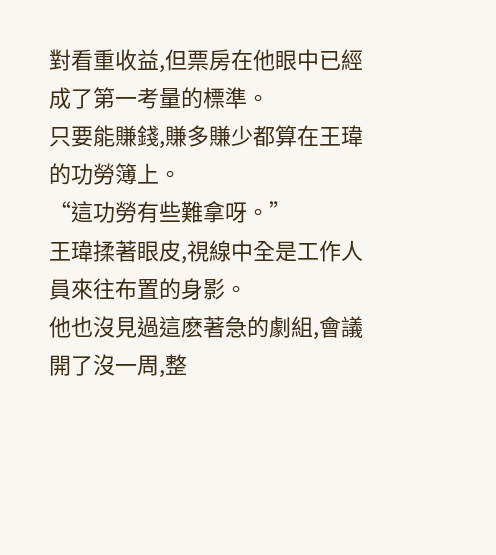對看重收益,但票房在他眼中已經成了第一考量的標準。
只要能賺錢,賺多賺少都算在王瑋的功勞簿上。
“這功勞有些難拿呀。”
王瑋揉著眼皮,視線中全是工作人員來往布置的身影。
他也沒見過這麽著急的劇組,會議開了沒一周,整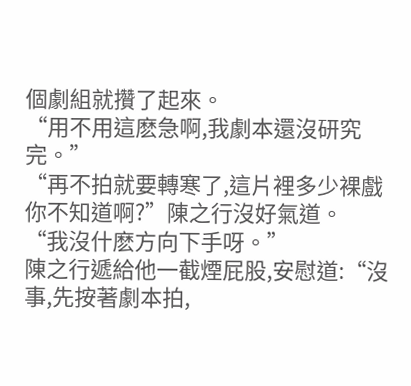個劇組就攢了起來。
“用不用這麽急啊,我劇本還沒研究完。”
“再不拍就要轉寒了,這片裡多少裸戲你不知道啊?”陳之行沒好氣道。
“我沒什麽方向下手呀。”
陳之行遞給他一截煙屁股,安慰道:“沒事,先按著劇本拍,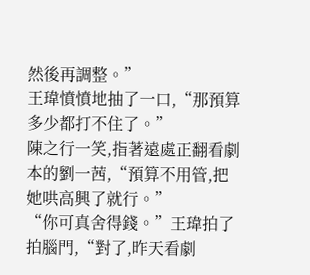然後再調整。”
王瑋憤憤地抽了一口,“那預算多少都打不住了。”
陳之行一笑,指著遠處正翻看劇本的劉一茜,“預算不用管,把她哄高興了就行。”
“你可真舍得錢。”王瑋拍了拍腦門,“對了,昨天看劇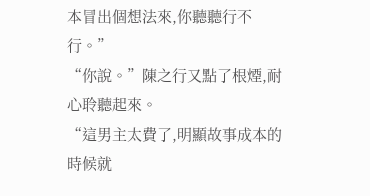本冒出個想法來,你聽聽行不行。”
“你說。”陳之行又點了根煙,耐心聆聽起來。
“這男主太費了,明顯故事成本的時候就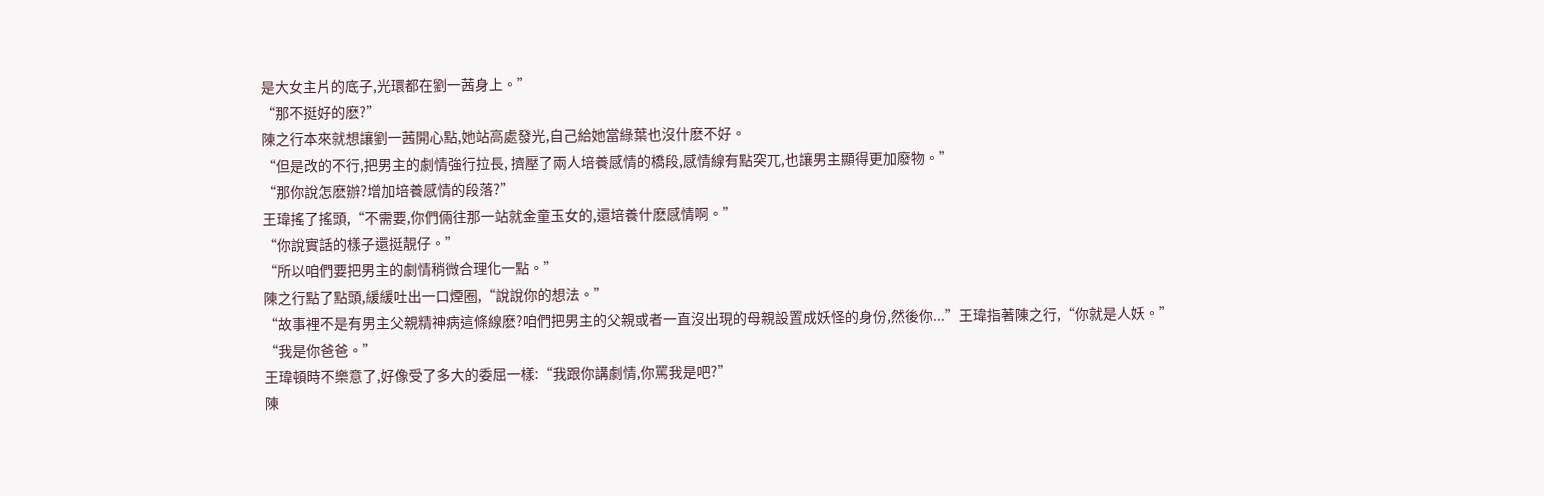是大女主片的底子,光環都在劉一茜身上。”
“那不挺好的麽?”
陳之行本來就想讓劉一茜開心點,她站高處發光,自己給她當綠葉也沒什麽不好。
“但是改的不行,把男主的劇情強行拉長, 擠壓了兩人培養感情的橋段,感情線有點突兀,也讓男主顯得更加廢物。”
“那你說怎麽辦?增加培養感情的段落?”
王瑋搖了搖頭,“不需要,你們倆往那一站就金童玉女的,還培養什麽感情啊。”
“你說實話的樣子還挺靚仔。”
“所以咱們要把男主的劇情稍微合理化一點。”
陳之行點了點頭,緩緩吐出一口煙圈,“說說你的想法。”
“故事裡不是有男主父親精神病這條線麽?咱們把男主的父親或者一直沒出現的母親設置成妖怪的身份,然後你...”王瑋指著陳之行,“你就是人妖。”
“我是你爸爸。”
王瑋頓時不樂意了,好像受了多大的委屈一樣:“我跟你講劇情,你罵我是吧?”
陳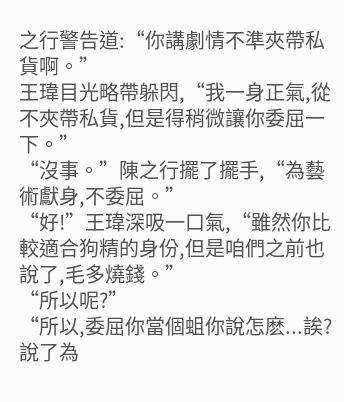之行警告道:“你講劇情不準夾帶私貨啊。”
王瑋目光略帶躲閃,“我一身正氣,從不夾帶私貨,但是得稍微讓你委屈一下。”
“沒事。”陳之行擺了擺手,“為藝術獻身,不委屈。”
“好!”王瑋深吸一口氣,“雖然你比較適合狗精的身份,但是咱們之前也說了,毛多燒錢。”
“所以呢?”
“所以,委屈你當個蛆你說怎麽...誒?說了為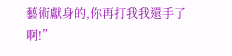藝術獻身的,你再打我我還手了啊!”